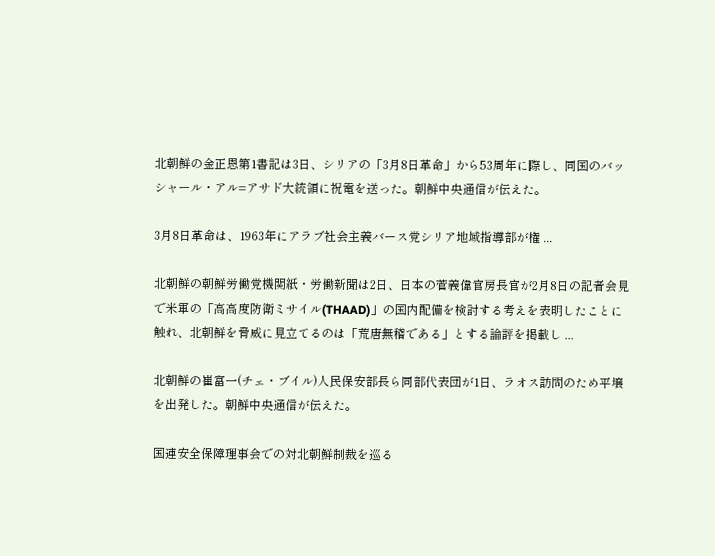北朝鮮の金正恩第1書記は3日、シリアの「3月8日革命」から53周年に際し、同国のバッシャール・アル=アサド大統領に祝電を送った。朝鮮中央通信が伝えた。

3月8日革命は、1963年にアラブ社会主義バース党シリア地域指導部が権 ...

北朝鮮の朝鮮労働党機関紙・労働新聞は2日、日本の菅義偉官房長官が2月8日の記者会見で米軍の「高高度防衛ミサイル(THAAD)」の国内配備を検討する考えを表明したことに触れ、北朝鮮を脅威に見立てるのは「荒唐無稽である」とする論評を掲載し ...

北朝鮮の崔富一(チェ・ブイル)人民保安部長ら同部代表団が1日、ラオス訪問のため平壌を出発した。朝鮮中央通信が伝えた。

国連安全保障理事会での対北朝鮮制裁を巡る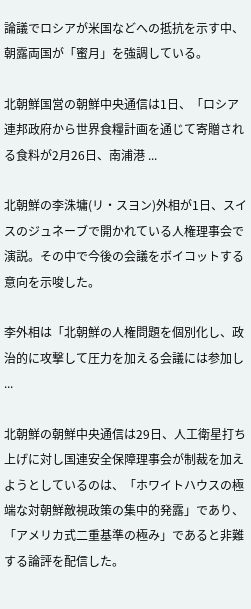論議でロシアが米国などへの抵抗を示す中、朝露両国が「蜜月」を強調している。

北朝鮮国営の朝鮮中央通信は1日、「ロシア連邦政府から世界食糧計画を通じて寄贈される食料が2月26日、南浦港 ...

北朝鮮の李洙墉(リ・スヨン)外相が1日、スイスのジュネーブで開かれている人権理事会で演説。その中で今後の会議をボイコットする意向を示唆した。

李外相は「北朝鮮の人権問題を個別化し、政治的に攻撃して圧力を加える会議には参加し ...

北朝鮮の朝鮮中央通信は29日、人工衛星打ち上げに対し国連安全保障理事会が制裁を加えようとしているのは、「ホワイトハウスの極端な対朝鮮敵視政策の集中的発露」であり、「アメリカ式二重基準の極み」であると非難する論評を配信した。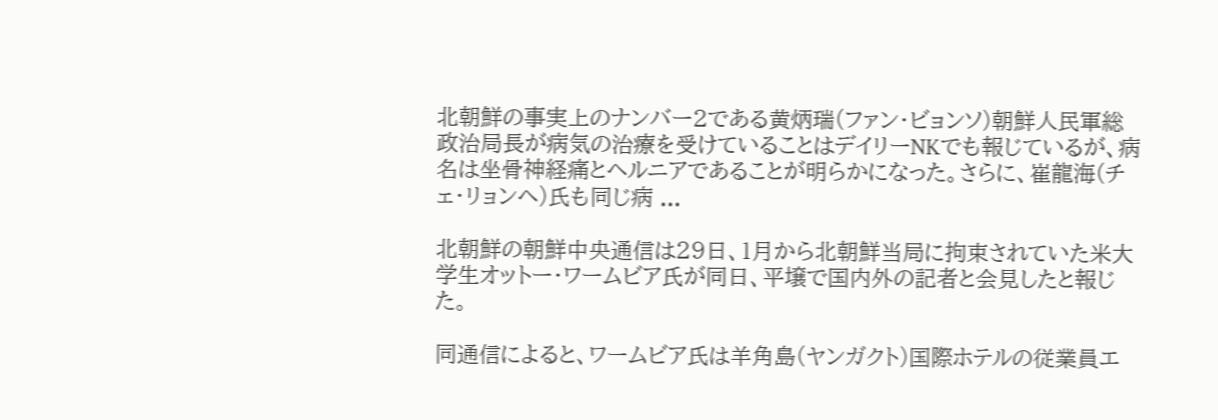北朝鮮の事実上のナンバー2である黄炳瑞(ファン・ビョンソ)朝鮮人民軍総政治局長が病気の治療を受けていることはデイリーNKでも報じているが、病名は坐骨神経痛とヘルニアであることが明らかになった。さらに、崔龍海(チェ・リョンヘ)氏も同じ病 ...

北朝鮮の朝鮮中央通信は29日、1月から北朝鮮当局に拘束されていた米大学生オットー・ワームビア氏が同日、平壌で国内外の記者と会見したと報じた。

同通信によると、ワームビア氏は羊角島(ヤンガクト)国際ホテルの従業員エ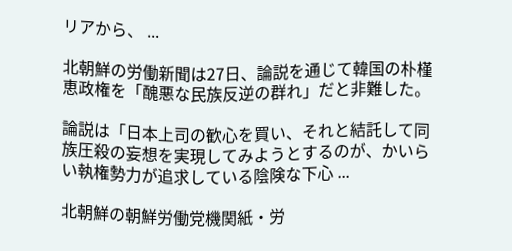リアから、 ...

北朝鮮の労働新聞は27日、論説を通じて韓国の朴槿恵政権を「醜悪な民族反逆の群れ」だと非難した。

論説は「日本上司の歓心を買い、それと結託して同族圧殺の妄想を実現してみようとするのが、かいらい執権勢力が追求している陰険な下心 ...

北朝鮮の朝鮮労働党機関紙・労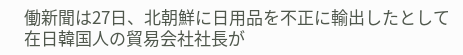働新聞は27日、北朝鮮に日用品を不正に輸出したとして在日韓国人の貿易会社社長が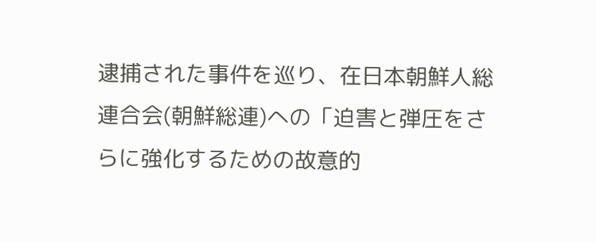逮捕された事件を巡り、在日本朝鮮人総連合会(朝鮮総連)への「迫害と弾圧をさらに強化するための故意的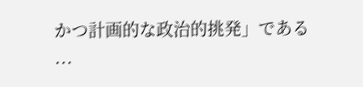かつ計画的な政治的挑発」である ...